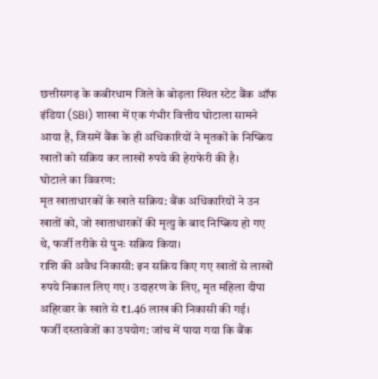छत्तीसगढ़ के कबीरधाम जिले के बोड़ला स्थित स्टेट बैंक ऑफ इंडिया (SBI) शाखा में एक गंभीर वित्तीय घोटाला सामने आया है, जिसमें बैंक के ही अधिकारियों ने मृतकों के निष्क्रिय खातों को सक्रिय कर लाखों रुपये की हेराफेरी की है।
घोटाले का विवरण:
मृत खाताधारकों के खाते सक्रिय: बैंक अधिकारियों ने उन खातों को, जो खाताधारकों की मृत्यु के बाद निष्क्रिय हो गए थे, फर्जी तरीके से पुनः सक्रिय किया।
राशि की अवैध निकासी: इन सक्रिय किए गए खातों से लाखों रुपये निकाल लिए गए। उदाहरण के लिए, मृत महिला दीपा अहिरवार के खाते से ₹1.46 लाख की निकासी की गई।
फर्जी दस्तावेजों का उपयोग: जांच में पाया गया कि बैंक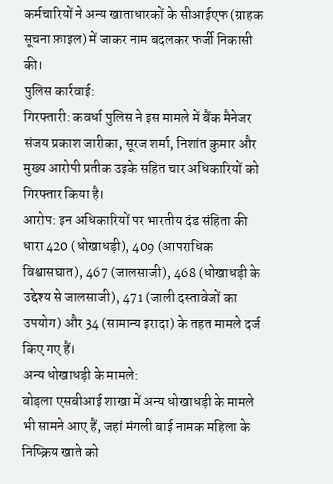कर्मचारियों ने अन्य खाताधारकों के सीआईएफ (ग्राहक सूचना फ़ाइल) में जाकर नाम बदलकर फर्जी निकासी की।
पुलिस कार्रवाई:
गिरफ्तारी: कवर्धा पुलिस ने इस मामले में बैंक मैनेजर संजय प्रकाश जारीका, सूरज शर्मा, निशांत कुमार और मुख्य आरोपी प्रतीक उइके सहित चार अधिकारियों को गिरफ्तार किया है।
आरोप: इन अधिकारियों पर भारतीय दंड संहिता की धारा 420 (धोखाधड़ी), 409 (आपराधिक विश्वासघात), 467 (जालसाजी), 468 (धोखाधड़ी के उद्देश्य से जालसाजी), 471 (जाली दस्तावेजों का उपयोग) और 34 (सामान्य इरादा) के तहत मामले दर्ज किए गए हैं।
अन्य धोखाधड़ी के मामले:
बोड़ला एसबीआई शाखा में अन्य धोखाधड़ी के मामले भी सामने आए हैं, जहां मंगली बाई नामक महिला के निष्क्रिय खाते को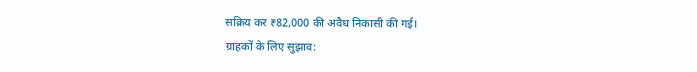सक्रिय कर ₹82,000 की अवैध निकासी की गई।
ग्राहकों के लिए सुझाव: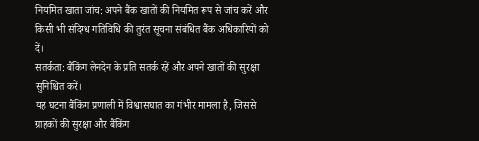नियमित खाता जांच: अपने बैंक खातों की नियमित रूप से जांच करें और किसी भी संदिग्ध गतिविधि की तुरंत सूचना संबंधित बैंक अधिकारियों को दें।
सतर्कता: बैंकिंग लेनदेन के प्रति सतर्क रहें और अपने खातों की सुरक्षा सुनिश्चित करें।
यह घटना बैंकिंग प्रणाली में विश्वासघात का गंभीर मामला है, जिससे ग्राहकों की सुरक्षा और बैंकिंग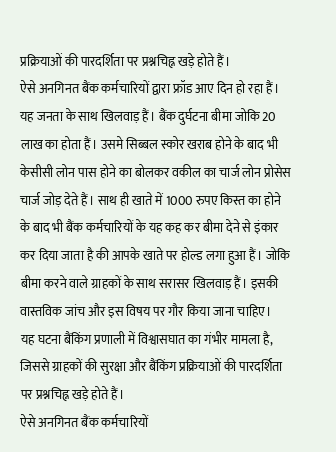प्रक्रियाओं की पारदर्शिता पर प्रश्नचिह्न खड़े होते हैं।
ऐसे अनगिनत बैंक कर्मचारियों द्वारा फ्रॉड आए दिन हो रहा हैं। यह जनता के साथ खिलवाड़ हैं। बैंक दुर्घटना बीमा जोकि 20 लाख का होता हैं। उसमे सिब्बल स्कोर खराब होने के बाद भी केसीसी लोन पास होने का बोलकर वकील का चार्ज लोन प्रोसेस चार्ज जोड़ देते हैं। साथ ही खाते में 1000 रुपए किस्त का होने के बाद भी बैंक कर्मचारियों के यह कह कर बीमा देने से इंकार कर दिया जाता है की आपके खाते पर होल्ड लगा हुआ हैं। जोकि बीमा करने वाले ग्राहकों के साथ सरासर खिलवाड़ हैं। इसकी वास्तविक जांच और इस विषय पर गौर किया जाना चाहिए।
यह घटना बैंकिंग प्रणाली में विश्वासघात का गंभीर मामला है, जिससे ग्राहकों की सुरक्षा और बैंकिंग प्रक्रियाओं की पारदर्शिता पर प्रश्नचिह्न खड़े होते हैं।
ऐसे अनगिनत बैंक कर्मचारियों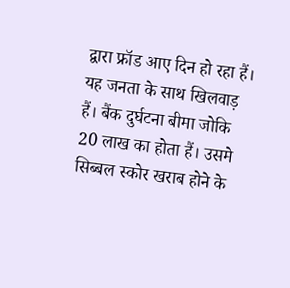द्वारा फ्रॉड आए दिन हो रहा हैं। यह जनता के साथ खिलवाड़ हैं। बैंक दुर्घटना बीमा जोकि 20 लाख का होता हैं। उसमे सिब्बल स्कोर खराब होने के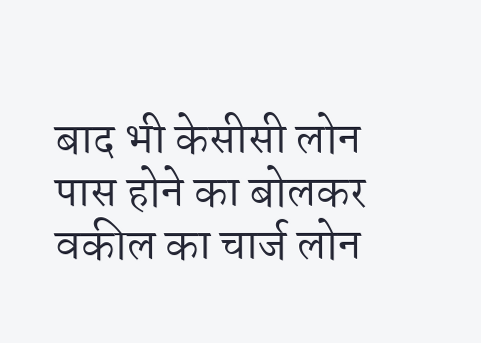बाद भी केसीसी लोन पास होने का बोलकर वकील का चार्ज लोन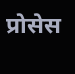प्रोसेस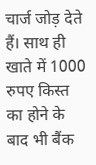चार्ज जोड़ देते हैं। साथ ही खाते में 1000 रुपए किस्त का होने के बाद भी बैंक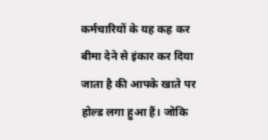कर्मचारियों के यह कह कर बीमा देने से इंकार कर दिया जाता है की आपके खाते पर होल्ड लगा हुआ हैं। जोकि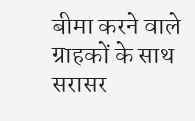बीमा करने वाले ग्राहकों के साथ सरासर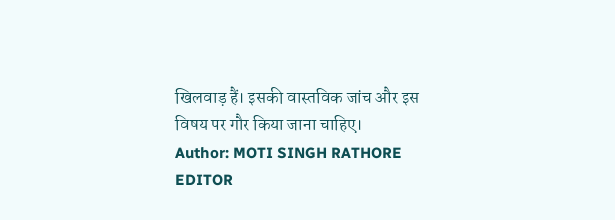खिलवाड़ हैं। इसकी वास्तविक जांच और इस विषय पर गौर किया जाना चाहिए।
Author: MOTI SINGH RATHORE
EDITOR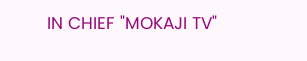IN CHIEF "MOKAJI TV"